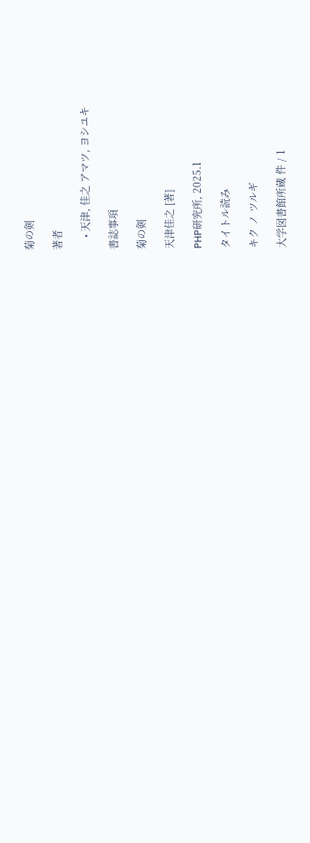菊の剣

著者

    • 天津, 佳之 アマツ, ヨシユキ

書誌事項

菊の剣

天津佳之 [著]

PHP研究所, 2025.1

タイトル読み

キク ノ ツルギ

大学図書館所蔵 件 / 1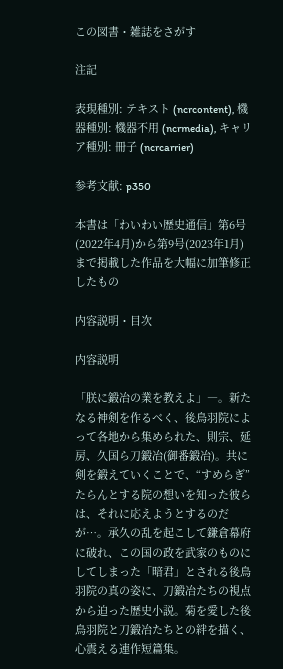この図書・雑誌をさがす

注記

表現種別: テキスト (ncrcontent), 機器種別: 機器不用 (ncrmedia), キャリア種別: 冊子 (ncrcarrier)

参考文献: p350

本書は「わいわい歴史通信」第6号(2022年4月)から第9号(2023年1月)まで掲載した作品を大幅に加筆修正したもの

内容説明・目次

内容説明

「朕に鍛冶の業を教えよ」―。新たなる神剣を作るべく、後鳥羽院によって各地から集められた、則宗、延房、久国ら刀鍛冶(御番鍛冶)。共に剣を鍛えていくことで、“すめらぎ”たらんとする院の想いを知った彼らは、それに応えようとするのだが…。承久の乱を起こして鎌倉幕府に破れ、この国の政を武家のものにしてしまった「暗君」とされる後鳥羽院の真の姿に、刀鍛冶たちの視点から迫った歴史小説。菊を愛した後鳥羽院と刀鍛冶たちとの絆を描く、心震える連作短篇集。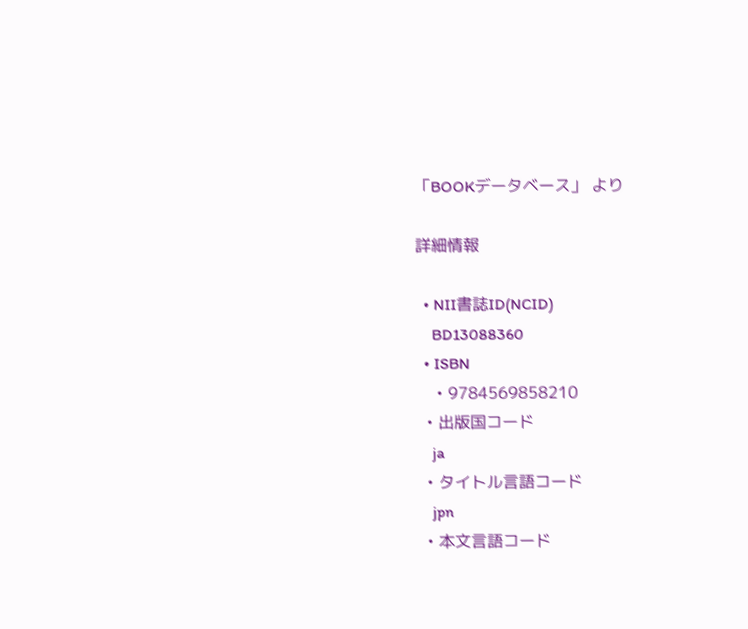「BOOKデータベース」 より

詳細情報

  • NII書誌ID(NCID)
    BD13088360
  • ISBN
    • 9784569858210
  • 出版国コード
    ja
  • タイトル言語コード
    jpn
  • 本文言語コード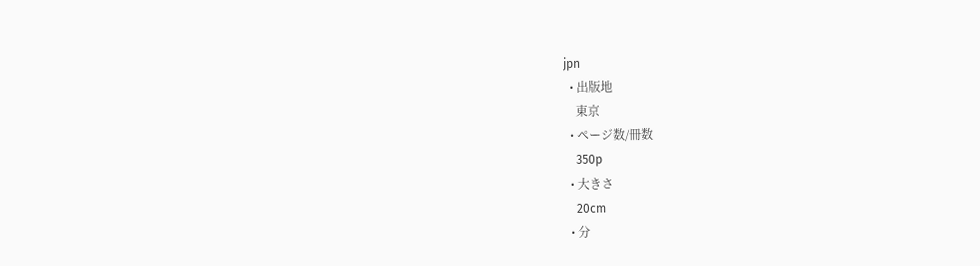jpn
  • 出版地
    東京
  • ページ数/冊数
    350p
  • 大きさ
    20cm
  • 分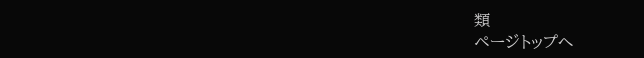類
ページトップへ